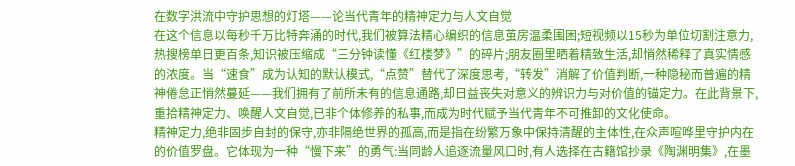在数字洪流中守护思想的灯塔——论当代青年的精神定力与人文自觉
在这个信息以每秒千万比特奔涌的时代,我们被算法精心编织的信息茧房温柔围困;短视频以15秒为单位切割注意力,热搜榜单日更百条,知识被压缩成“三分钟读懂《红楼梦》”的碎片;朋友圈里晒着精致生活,却悄然稀释了真实情感的浓度。当“速食”成为认知的默认模式,“点赞”替代了深度思考,“转发”消解了价值判断,一种隐秘而普遍的精神倦怠正悄然蔓延——我们拥有了前所未有的信息通路,却日益丧失对意义的辨识力与对价值的锚定力。在此背景下,重拾精神定力、唤醒人文自觉,已非个体修养的私事,而成为时代赋予当代青年不可推卸的文化使命。
精神定力,绝非固步自封的保守,亦非隔绝世界的孤高,而是指在纷繁万象中保持清醒的主体性,在众声喧哗里守护内在的价值罗盘。它体现为一种“慢下来”的勇气:当同龄人追逐流量风口时,有人选择在古籍馆抄录《陶渊明集》,在墨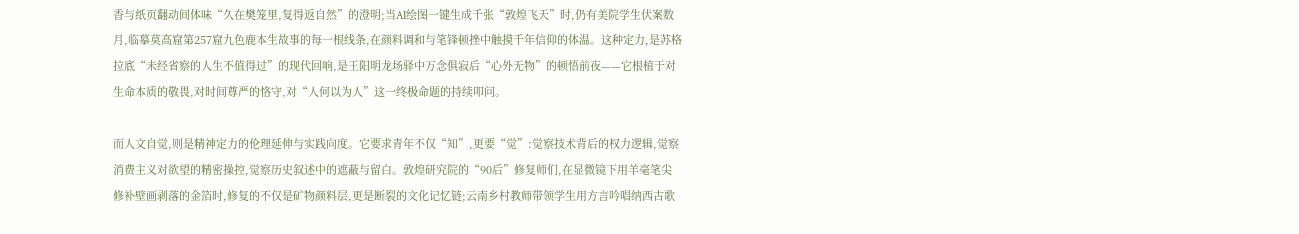香与纸页翻动间体味“久在樊笼里,复得返自然”的澄明;当AI绘图一键生成千张“敦煌飞天”时,仍有美院学生伏案数月,临摹莫高窟第257窟九色鹿本生故事的每一根线条,在颜料调和与笔锋顿挫中触摸千年信仰的体温。这种定力,是苏格拉底“未经省察的人生不值得过”的现代回响,是王阳明龙场驿中万念俱寂后“心外无物”的顿悟前夜——它根植于对生命本质的敬畏,对时间尊严的恪守,对“人何以为人”这一终极命题的持续叩问。

而人文自觉,则是精神定力的伦理延伸与实践向度。它要求青年不仅“知”,更要“觉”:觉察技术背后的权力逻辑,觉察消费主义对欲望的精密操控,觉察历史叙述中的遮蔽与留白。敦煌研究院的“90后”修复师们,在显微镜下用羊毫笔尖修补壁画剥落的金箔时,修复的不仅是矿物颜料层,更是断裂的文化记忆链;云南乡村教师带领学生用方言吟唱纳西古歌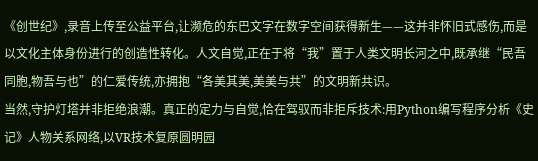《创世纪》,录音上传至公益平台,让濒危的东巴文字在数字空间获得新生——这并非怀旧式感伤,而是以文化主体身份进行的创造性转化。人文自觉,正在于将“我”置于人类文明长河之中,既承继“民吾同胞,物吾与也”的仁爱传统,亦拥抱“各美其美,美美与共”的文明新共识。
当然,守护灯塔并非拒绝浪潮。真正的定力与自觉,恰在驾驭而非拒斥技术:用Python编写程序分析《史记》人物关系网络,以VR技术复原圆明园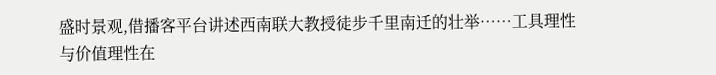盛时景观,借播客平台讲述西南联大教授徒步千里南迁的壮举……工具理性与价值理性在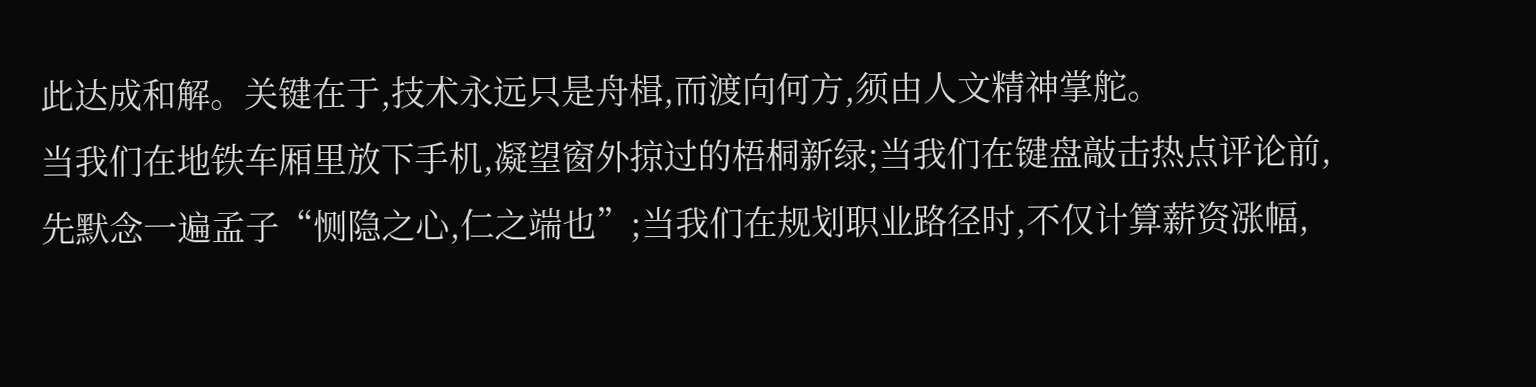此达成和解。关键在于,技术永远只是舟楫,而渡向何方,须由人文精神掌舵。
当我们在地铁车厢里放下手机,凝望窗外掠过的梧桐新绿;当我们在键盘敲击热点评论前,先默念一遍孟子“恻隐之心,仁之端也”;当我们在规划职业路径时,不仅计算薪资涨幅,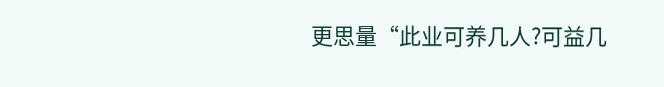更思量“此业可养几人?可益几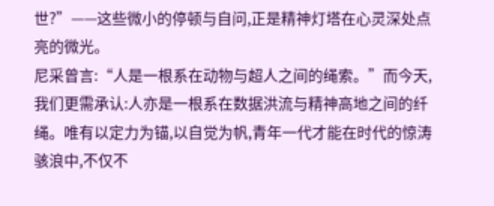世?”——这些微小的停顿与自问,正是精神灯塔在心灵深处点亮的微光。
尼采曾言:“人是一根系在动物与超人之间的绳索。”而今天,我们更需承认:人亦是一根系在数据洪流与精神高地之间的纤绳。唯有以定力为锚,以自觉为帆,青年一代才能在时代的惊涛骇浪中,不仅不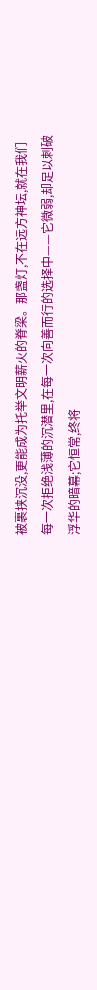被裹挟沉没,更能成为托举文明薪火的脊梁。那盏灯,不在远方神坛,就在我们每一次拒绝浅薄的沉潜里,在每一次向善而行的选择中——它微弱,却足以刺破浮华的暗幕;它恒常,终将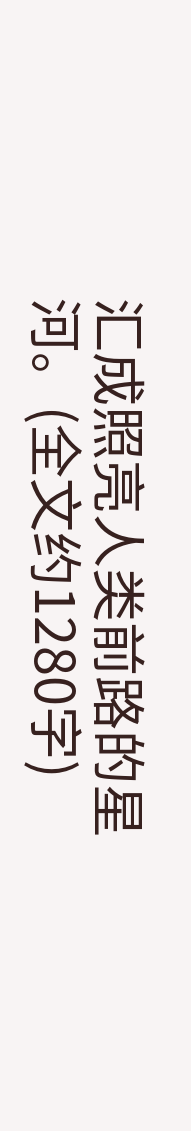汇成照亮人类前路的星河。(全文约1280字)